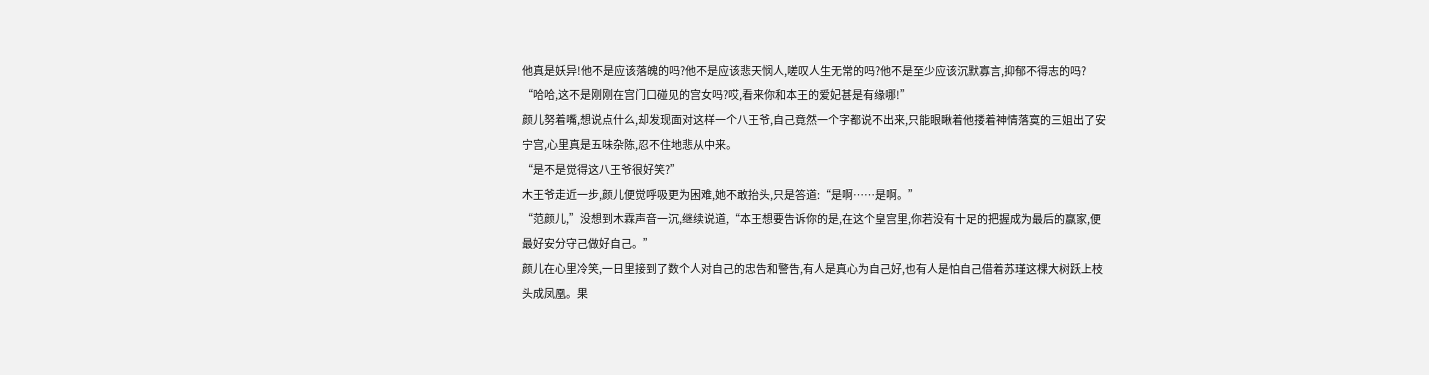他真是妖异!他不是应该落魄的吗?他不是应该悲天悯人,嗟叹人生无常的吗?他不是至少应该沉默寡言,抑郁不得志的吗?
“哈哈,这不是刚刚在宫门口碰见的宫女吗?哎,看来你和本王的爱妃甚是有缘哪!”
颜儿努着嘴,想说点什么,却发现面对这样一个八王爷,自己竟然一个字都说不出来,只能眼瞅着他搂着神情落寞的三姐出了安宁宫,心里真是五味杂陈,忍不住地悲从中来。
“是不是觉得这八王爷很好笑?”
木王爷走近一步,颜儿便觉呼吸更为困难,她不敢抬头,只是答道:“是啊……是啊。”
“范颜儿,”没想到木霖声音一沉,继续说道,“本王想要告诉你的是,在这个皇宫里,你若没有十足的把握成为最后的赢家,便最好安分守己做好自己。”
颜儿在心里冷笑,一日里接到了数个人对自己的忠告和警告,有人是真心为自己好,也有人是怕自己借着苏瑾这棵大树跃上枝头成凤凰。果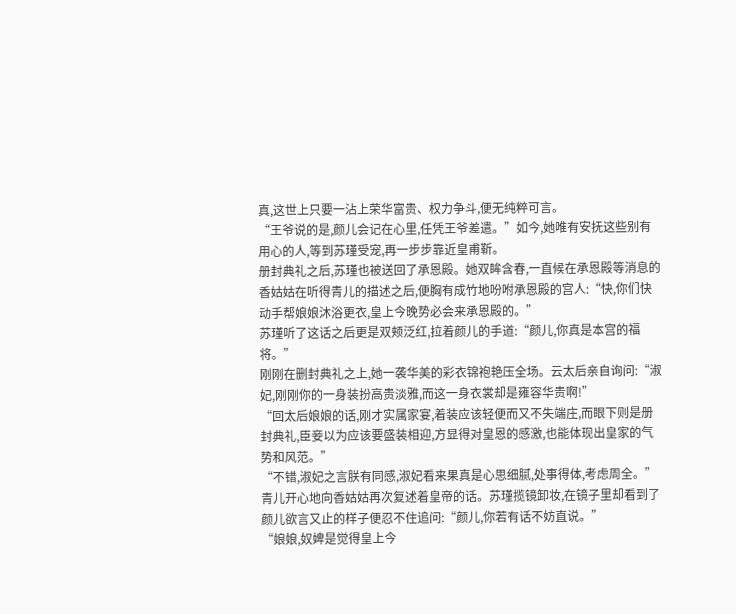真,这世上只要一沾上荣华富贵、权力争斗,便无纯粹可言。
“王爷说的是,颜儿会记在心里,任凭王爷差遣。”如今,她唯有安抚这些别有用心的人,等到苏瑾受宠,再一步步靠近皇甫靳。
册封典礼之后,苏瑾也被送回了承恩殿。她双眸含春,一直候在承恩殿等消息的香姑姑在听得青儿的描述之后,便胸有成竹地吩咐承恩殿的宫人:“快,你们快动手帮娘娘沐浴更衣,皇上今晚势必会来承恩殿的。”
苏瑾听了这话之后更是双颊泛红,拉着颜儿的手道:“颜儿,你真是本宫的福将。”
刚刚在删封典礼之上,她一袭华美的彩衣锦袍艳压全场。云太后亲自询问:“淑妃,刚刚你的一身装扮高贵淡雅,而这一身衣裳却是雍容华贵啊!”
“回太后娘娘的话,刚才实属家宴,着装应该轻便而又不失端庄,而眼下则是册封典礼,臣妾以为应该要盛装相迎,方显得对皇恩的感激,也能体现出皇家的气势和风范。”
“不错,淑妃之言朕有同感,淑妃看来果真是心思细腻,处事得体,考虑周全。”
青儿开心地向香姑姑再次复述着皇帝的话。苏瑾揽镜卸妆,在镜子里却看到了颜儿欲言又止的样子便忍不住追问:“颜儿,你若有话不妨直说。”
“娘娘,奴婢是觉得皇上今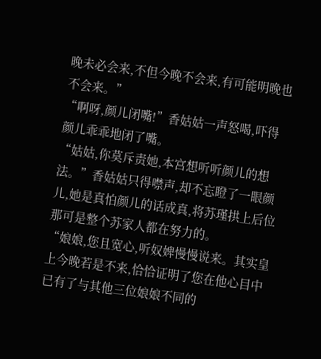晚未必会来,不但今晚不会来,有可能明晚也不会来。”
“啊呀,颜儿闭嘴!”香姑姑一声怒喝,吓得颜儿乖乖地闭了嘴。
“姑姑,你莫斥责她,本宫想听听颜儿的想法。”香姑姑只得噤声,却不忘瞪了一眼颜儿,她是真怕颜儿的话成真,将苏瑾拱上后位那可是整个苏家人都在努力的。
“娘娘,您且宽心,听奴婢慢慢说来。其实皇上今晚若是不来,恰恰证明了您在他心目中已有了与其他三位娘娘不同的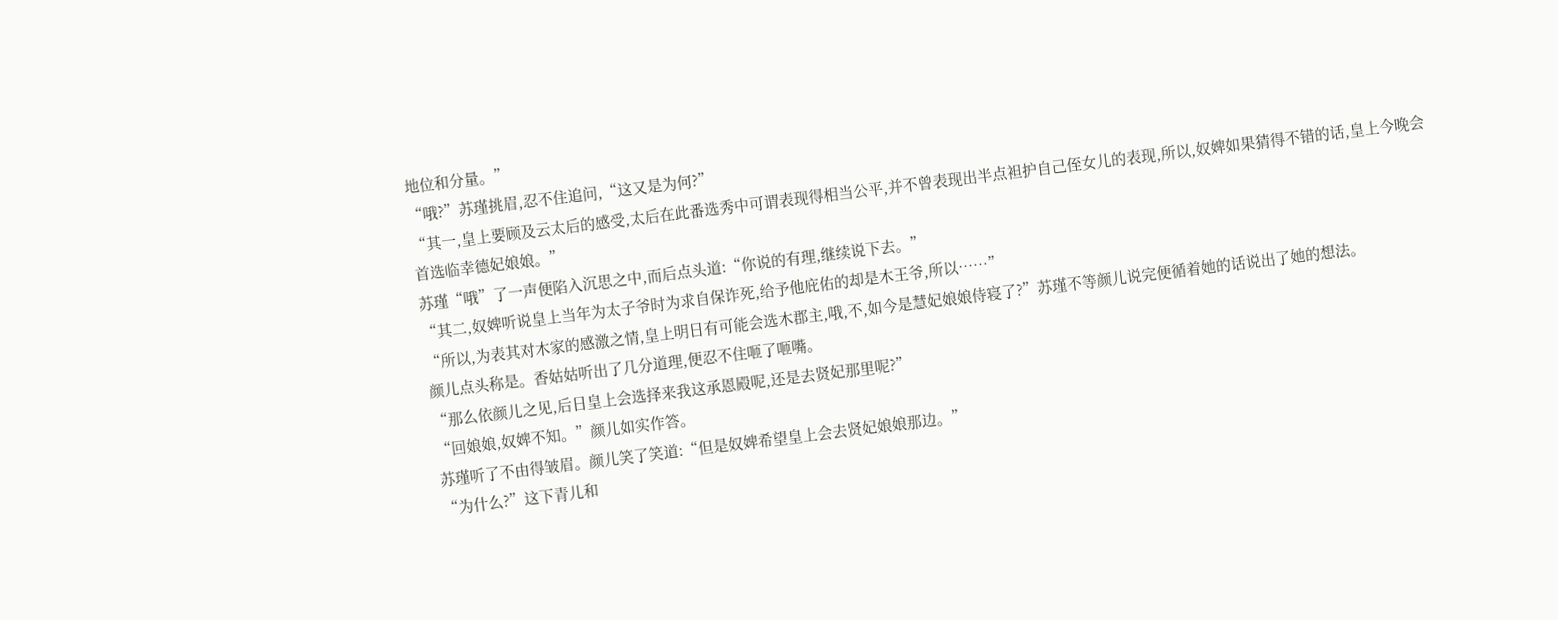地位和分量。”
“哦?”苏瑾挑眉,忍不住追问,“这又是为何?”
“其一,皇上要顾及云太后的感受,太后在此番选秀中可谓表现得相当公平,并不曾表现出半点袒护自己侄女儿的表现,所以,奴婢如果猜得不错的话,皇上今晚会首选临幸德妃娘娘。”
苏瑾“哦”了一声便陷入沉思之中,而后点头道:“你说的有理,继续说下去。”
“其二,奴婢听说皇上当年为太子爷时为求自保诈死,给予他庇佑的却是木王爷,所以……”
“所以,为表其对木家的感激之情,皇上明日有可能会选木郡主,哦,不,如今是慧妃娘娘侍寝了?”苏瑾不等颜儿说完便循着她的话说出了她的想法。
颜儿点头称是。香姑姑听出了几分道理,便忍不住咂了咂嘴。
“那么依颜儿之见,后日皇上会选择来我这承恩殿呢,还是去贤妃那里呢?”
“回娘娘,奴婢不知。”颜儿如实作答。
苏瑾听了不由得皱眉。颜儿笑了笑道:“但是奴婢希望皇上会去贤妃娘娘那边。”
“为什么?”这下青儿和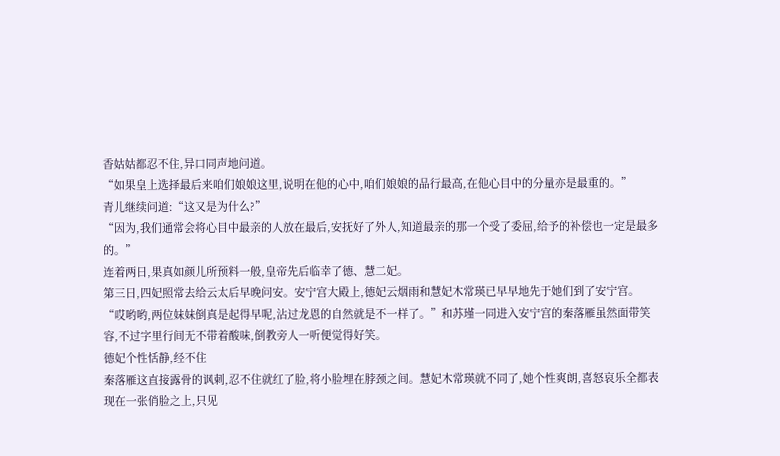香姑姑都忍不住,异口同声地问道。
“如果皇上选择最后来咱们娘娘这里,说明在他的心中,咱们娘娘的品行最高,在他心目中的分量亦是最重的。”
青儿继续问道:“这又是为什么?”
“因为,我们通常会将心目中最亲的人放在最后,安抚好了外人,知道最亲的那一个受了委屈,给予的补偿也一定是最多的。”
连着两日,果真如颜儿所预料一般,皇帝先后临幸了德、慧二妃。
第三日,四妃照常去给云太后早晚问安。安宁宫大殿上,德妃云烟雨和慧妃木常瑛已早早地先于她们到了安宁宫。
“哎哟哟,两位妹妹倒真是起得早呢,沾过龙恩的自然就是不一样了。”和苏瑾一同进入安宁宫的秦落雁虽然面带笑容,不过字里行间无不带着酸味,倒教旁人一听便觉得好笑。
德妃个性恬静,经不住
秦落雁这直接露骨的讽刺,忍不住就红了脸,将小脸埋在脖颈之间。慧妃木常瑛就不同了,她个性爽朗,喜怒哀乐全都表现在一张俏脸之上,只见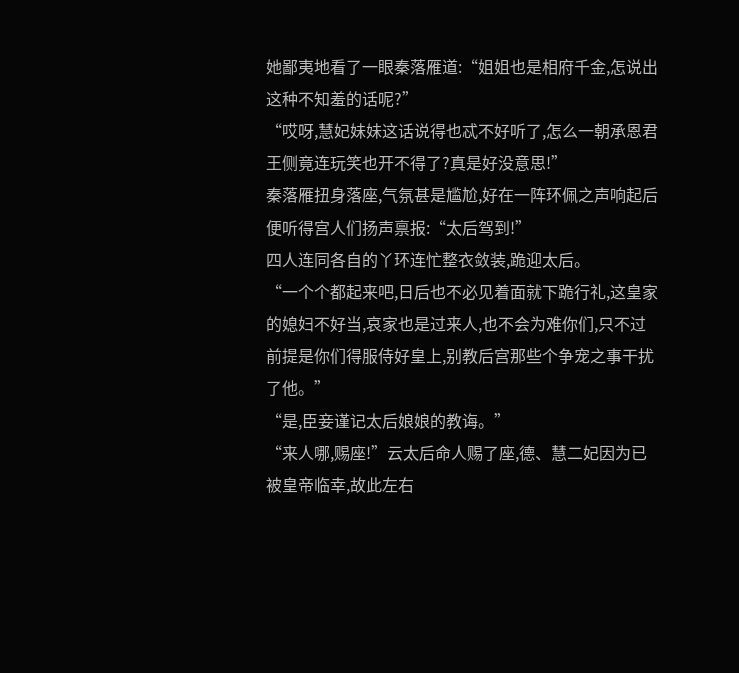她鄙夷地看了一眼秦落雁道:“姐姐也是相府千金,怎说出这种不知羞的话呢?”
“哎呀,慧妃妹妹这话说得也忒不好听了,怎么一朝承恩君王侧竟连玩笑也开不得了?真是好没意思!”
秦落雁扭身落座,气氛甚是尴尬,好在一阵环佩之声响起后便听得宫人们扬声禀报:“太后驾到!”
四人连同各自的丫环连忙整衣敛装,跪迎太后。
“一个个都起来吧,日后也不必见着面就下跪行礼,这皇家的媳妇不好当,哀家也是过来人,也不会为难你们,只不过前提是你们得服侍好皇上,别教后宫那些个争宠之事干扰了他。”
“是,臣妾谨记太后娘娘的教诲。”
“来人哪,赐座!”云太后命人赐了座,德、慧二妃因为已被皇帝临幸,故此左右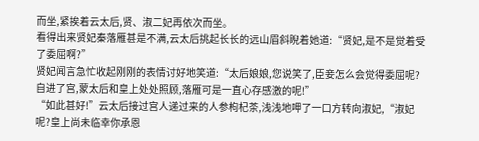而坐,紧挨着云太后,贤、淑二妃再依次而坐。
看得出来贤妃秦落雁甚是不满,云太后挑起长长的远山眉斜睨着她道:“贤妃,是不是觉着受了委屈啊?”
贤妃闻言急忙收起刚刚的表情讨好地笑道:“太后娘娘,您说笑了,臣妾怎么会觉得委屈呢?自进了宫,蒙太后和皇上处处照顾,落雁可是一直心存感激的呢!”
“如此甚好!”云太后接过宫人递过来的人参枸杞茶,浅浅地呷了一口方转向淑妃,“淑妃呢?皇上尚未临幸你承恩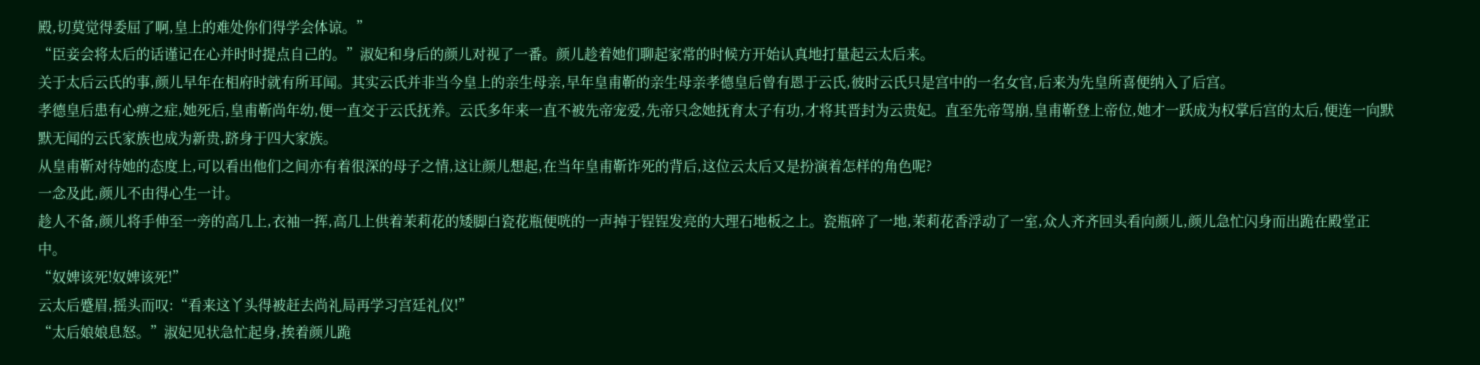殿,切莫觉得委屈了啊,皇上的难处你们得学会体谅。”
“臣妾会将太后的话谨记在心并时时提点自己的。”淑妃和身后的颜儿对视了一番。颜儿趁着她们聊起家常的时候方开始认真地打量起云太后来。
关于太后云氏的事,颜儿早年在相府时就有所耳闻。其实云氏并非当今皇上的亲生母亲,早年皇甫靳的亲生母亲孝德皇后曾有恩于云氏,彼时云氏只是宫中的一名女官,后来为先皇所喜便纳入了后宫。
孝德皇后患有心痹之症,她死后,皇甫靳尚年幼,便一直交于云氏抚养。云氏多年来一直不被先帝宠爱,先帝只念她抚育太子有功,才将其晋封为云贵妃。直至先帝驾崩,皇甫靳登上帝位,她才一跃成为权掌后宫的太后,便连一向默默无闻的云氏家族也成为新贵,跻身于四大家族。
从皇甫靳对待她的态度上,可以看出他们之间亦有着很深的母子之情,这让颜儿想起,在当年皇甫靳诈死的背后,这位云太后又是扮演着怎样的角色呢?
一念及此,颜儿不由得心生一计。
趁人不备,颜儿将手伸至一旁的高几上,衣袖一挥,高几上供着茉莉花的矮脚白瓷花瓶便咣的一声掉于锃锃发亮的大理石地板之上。瓷瓶碎了一地,茉莉花香浮动了一室,众人齐齐回头看向颜儿,颜儿急忙闪身而出跪在殿堂正中。
“奴婢该死!奴婢该死!”
云太后蹙眉,摇头而叹:“看来这丫头得被赶去尚礼局再学习宫廷礼仪!”
“太后娘娘息怒。”淑妃见状急忙起身,挨着颜儿跪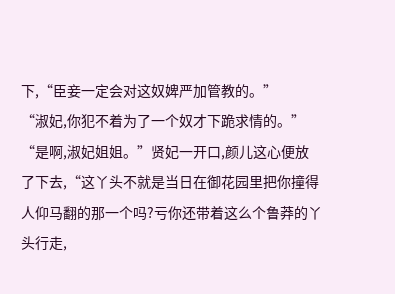下,“臣妾一定会对这奴婢严加管教的。”
“淑妃,你犯不着为了一个奴才下跪求情的。”
“是啊,淑妃姐姐。”贤妃一开口,颜儿这心便放了下去,“这丫头不就是当日在御花园里把你撞得人仰马翻的那一个吗?亏你还带着这么个鲁莽的丫头行走,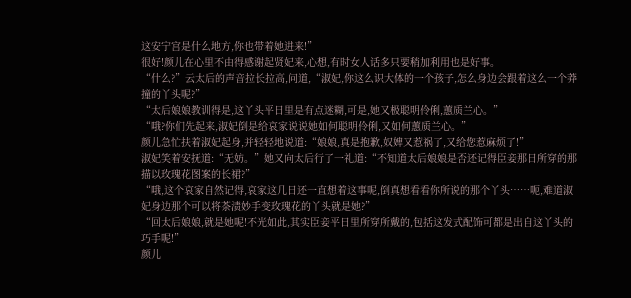这安宁宫是什么地方,你也带着她进来!”
很好!颜儿在心里不由得感谢起贤妃来,心想,有时女人话多只要稍加利用也是好事。
“什么?”云太后的声音拉长拉高,问道,“淑妃,你这么识大体的一个孩子,怎么身边会跟着这么一个莽撞的丫头呢?”
“太后娘娘教训得是,这丫头平日里是有点迷糊,可是,她又极聪明伶俐,蕙质兰心。”
“哦?你们先起来,淑妃倒是给哀家说说她如何聪明伶俐,又如何蕙质兰心。”
颜儿急忙扶着淑妃起身,并轻轻地说道:“娘娘,真是抱歉,奴婢又惹祸了,又给您惹麻烦了!”
淑妃笑着安抚道:“无妨。”她又向太后行了一礼道:“不知道太后娘娘是否还记得臣妾那日所穿的那描以玫瑰花图案的长裙?”
“哦,这个哀家自然记得,哀家这几日还一直想着这事呢,倒真想看看你所说的那个丫头……呃,难道淑妃身边那个可以将茶渍妙手变玫瑰花的丫头就是她?”
“回太后娘娘,就是她呢!不光如此,其实臣妾平日里所穿所戴的,包括这发式配饰可都是出自这丫头的巧手呢!”
颜儿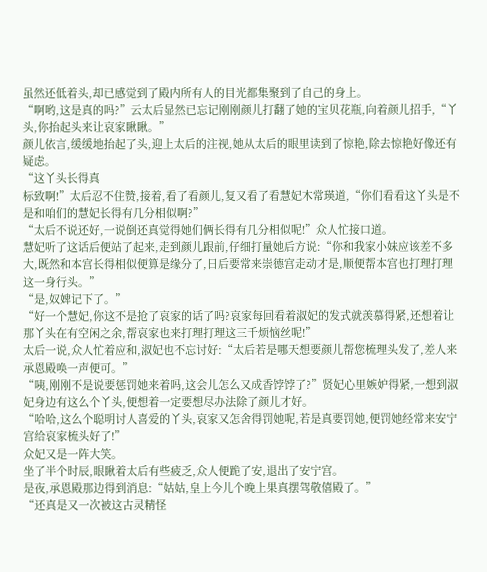虽然还低着头,却已感觉到了殿内所有人的目光都集聚到了自己的身上。
“啊哟,这是真的吗?”云太后显然已忘记刚刚颜儿打翻了她的宝贝花瓶,向着颜儿招手,“丫头,你抬起头来让哀家瞅瞅。”
颜儿依言,缓缓地抬起了头,迎上太后的注视,她从太后的眼里读到了惊艳,除去惊艳好像还有疑虑。
“这丫头长得真
标致啊!”太后忍不住赞,接着,看了看颜儿,复又看了看慧妃木常瑛道,“你们看看这丫头是不是和咱们的慧妃长得有几分相似啊?”
“太后不说还好,一说倒还真觉得她们俩长得有几分相似呢!”众人忙接口道。
慧妃听了这话后便站了起来,走到颜儿跟前,仔细打量她后方说:“你和我家小妹应该差不多大,既然和本宫长得相似便算是缘分了,日后要常来崇德宫走动才是,顺便帮本宫也打理打理这一身行头。”
“是,奴婢记下了。”
“好一个慧妃,你这不是抢了哀家的话了吗?哀家每回看着淑妃的发式就羡慕得紧,还想着让那丫头在有空闲之余,帮哀家也来打理打理这三千烦恼丝呢!”
太后一说,众人忙着应和,淑妃也不忘讨好:“太后若是哪天想要颜儿帮您梳理头发了,差人来承恩殿唤一声便可。”
“咦,刚刚不是说要惩罚她来着吗,这会儿怎么又成香饽饽了?”贤妃心里嫉妒得紧,一想到淑妃身边有这么个丫头,便想着一定要想尽办法除了颜儿才好。
“哈哈,这么个聪明讨人喜爱的丫头,哀家又怎舍得罚她呢,若是真要罚她,便罚她经常来安宁宫给哀家梳头好了!”
众妃又是一阵大笑。
坐了半个时辰,眼瞅着太后有些疲乏,众人便跪了安,退出了安宁宫。
是夜,承恩殿那边得到消息:“姑姑,皇上今儿个晚上果真摆驾敬僖殿了。”
“还真是又一次被这古灵精怪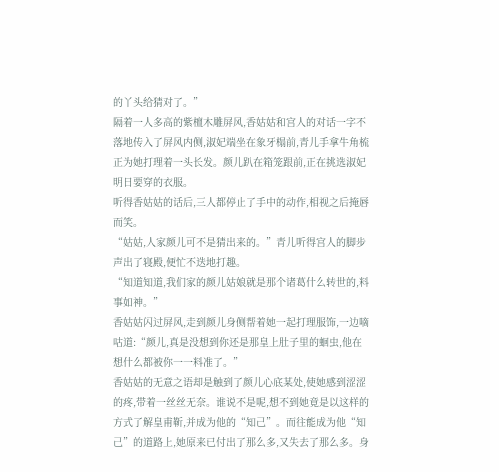的丫头给猜对了。”
隔着一人多高的紫檀木雕屏风,香姑姑和宫人的对话一字不落地传入了屏风内侧,淑妃端坐在象牙榻前,青儿手拿牛角梳正为她打理着一头长发。颜儿趴在箱笼跟前,正在挑选淑妃明日要穿的衣服。
听得香姑姑的话后,三人都停止了手中的动作,相视之后掩唇而笑。
“姑姑,人家颜儿可不是猜出来的。”青儿听得宫人的脚步声出了寝殿,便忙不迭地打趣。
“知道知道,我们家的颜儿姑娘就是那个诸葛什么转世的,料事如神。”
香姑姑闪过屏风,走到颜儿身侧帮着她一起打理服饰,一边嘀咕道:“颜儿,真是没想到你还是那皇上肚子里的蛔虫,他在想什么都被你一一料准了。”
香姑姑的无意之语却是触到了颜儿心底某处,使她感到涩涩的疼,带着一丝丝无奈。谁说不是呢,想不到她竟是以这样的方式了解皇甫靳,并成为他的“知己”。而往能成为他“知己”的道路上,她原来已付出了那么多,又失去了那么多。身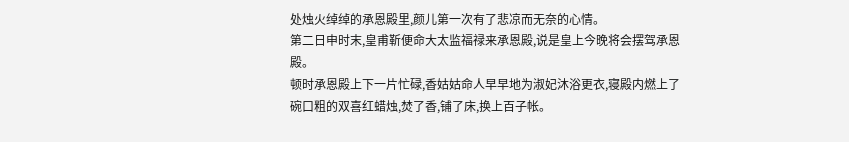处烛火绰绰的承恩殿里,颜儿第一次有了悲凉而无奈的心情。
第二日申时末,皇甫靳便命大太监福禄来承恩殿,说是皇上今晚将会摆驾承恩殿。
顿时承恩殿上下一片忙碌,香姑姑命人早早地为淑妃沐浴更衣,寝殿内燃上了碗口粗的双喜红蜡烛,焚了香,铺了床,换上百子帐。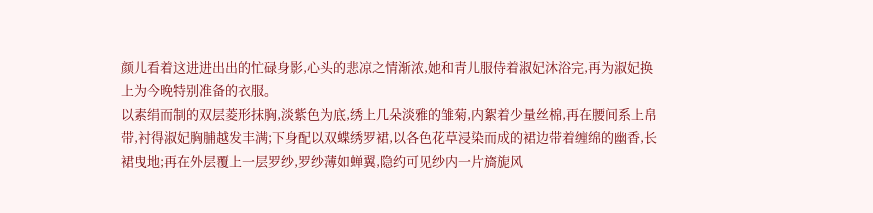颜儿看着这进进出出的忙碌身影,心头的悲凉之情渐浓,她和青儿服侍着淑妃沐浴完,再为淑妃换上为今晚特别准备的衣服。
以素绢而制的双层菱形抹胸,淡紫色为底,绣上几朵淡雅的雏菊,内絮着少量丝棉,再在腰间系上帛带,衬得淑妃胸脯越发丰满;下身配以双蝶绣罗裙,以各色花草浸染而成的裙边带着缠绵的幽香,长裙曳地;再在外层覆上一层罗纱,罗纱薄如蝉翼,隐约可见纱内一片旖旎风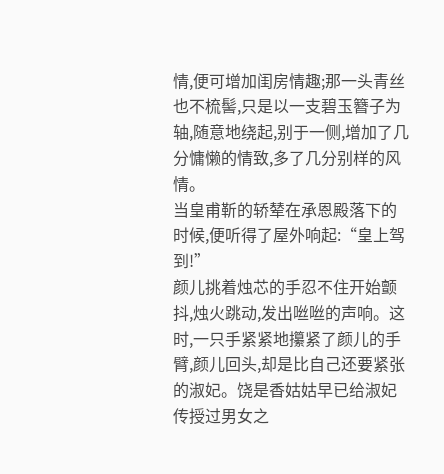情,便可增加闺房情趣;那一头青丝也不梳髻,只是以一支碧玉簪子为轴,随意地绕起,别于一侧,增加了几分慵懒的情致,多了几分别样的风情。
当皇甫靳的轿辇在承恩殿落下的时候,便听得了屋外响起:“皇上驾到!”
颜儿挑着烛芯的手忍不住开始颤抖,烛火跳动,发出咝咝的声响。这时,一只手紧紧地攥紧了颜儿的手臂,颜儿回头,却是比自己还要紧张的淑妃。饶是香姑姑早已给淑妃传授过男女之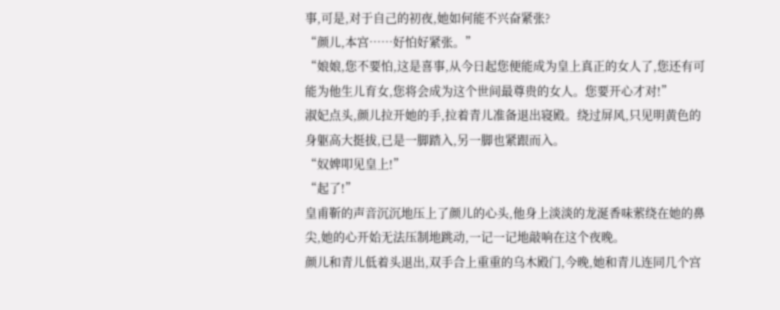事,可是,对于自己的初夜,她如何能不兴奋紧张?
“颜儿,本宫……好怕好紧张。”
“娘娘,您不要怕,这是喜事,从今日起您便能成为皇上真正的女人了,您还有可能为他生儿育女,您将会成为这个世间最尊贵的女人。您要开心才对!”
淑妃点头,颜儿拉开她的手,拉着青儿准备退出寝殿。绕过屏风,只见明黄色的身躯高大挺拔,已是一脚踏入,另一脚也紧跟而入。
“奴婢叩见皇上!”
“起了!”
皇甫靳的声音沉沉地压上了颜儿的心头,他身上淡淡的龙涎香味萦绕在她的鼻尖,她的心开始无法压制地跳动,一记一记地敲响在这个夜晚。
颜儿和青儿低着头退出,双手合上重重的乌木殿门,今晚,她和青儿连同几个宫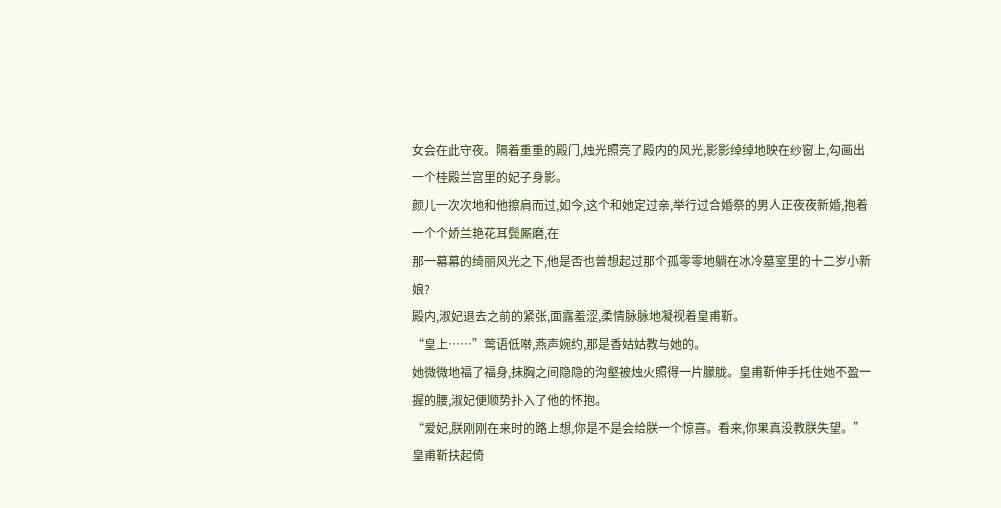女会在此守夜。隔着重重的殿门,烛光照亮了殿内的风光,影影绰绰地映在纱窗上,勾画出一个桂殿兰宫里的妃子身影。
颜儿一次次地和他擦肩而过,如今,这个和她定过亲,举行过合婚祭的男人正夜夜新婚,抱着一个个娇兰艳花耳鬓厮磨,在
那一幕幕的绮丽风光之下,他是否也曾想起过那个孤零零地躺在冰冷墓室里的十二岁小新娘?
殿内,淑妃退去之前的紧张,面露羞涩,柔情脉脉地凝视着皇甫靳。
“皇上……”莺语低啭,燕声婉约,那是香姑姑教与她的。
她微微地福了福身,抹胸之间隐隐的沟壑被烛火照得一片朦胧。皇甫靳伸手托住她不盈一握的腰,淑妃便顺势扑入了他的怀抱。
“爱妃,朕刚刚在来时的路上想,你是不是会给朕一个惊喜。看来,你果真没教朕失望。”
皇甫靳扶起倚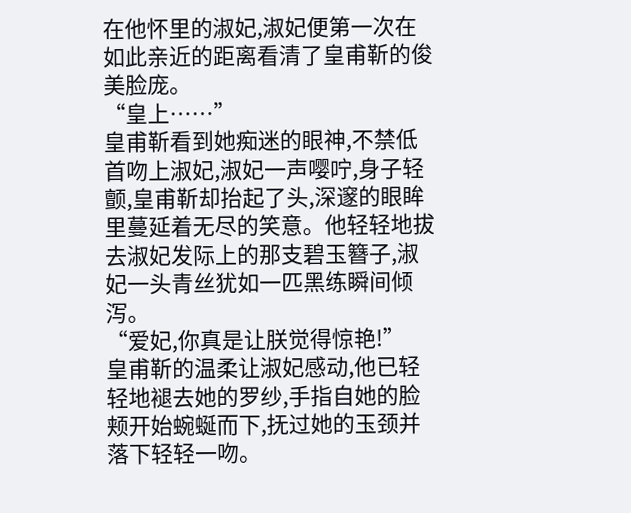在他怀里的淑妃,淑妃便第一次在如此亲近的距离看清了皇甫靳的俊美脸庞。
“皇上……”
皇甫靳看到她痴迷的眼神,不禁低首吻上淑妃,淑妃一声嘤咛,身子轻颤,皇甫靳却抬起了头,深邃的眼眸里蔓延着无尽的笑意。他轻轻地拔去淑妃发际上的那支碧玉簪子,淑妃一头青丝犹如一匹黑练瞬间倾泻。
“爱妃,你真是让朕觉得惊艳!”
皇甫靳的温柔让淑妃感动,他已轻轻地褪去她的罗纱,手指自她的脸颊开始蜿蜒而下,抚过她的玉颈并落下轻轻一吻。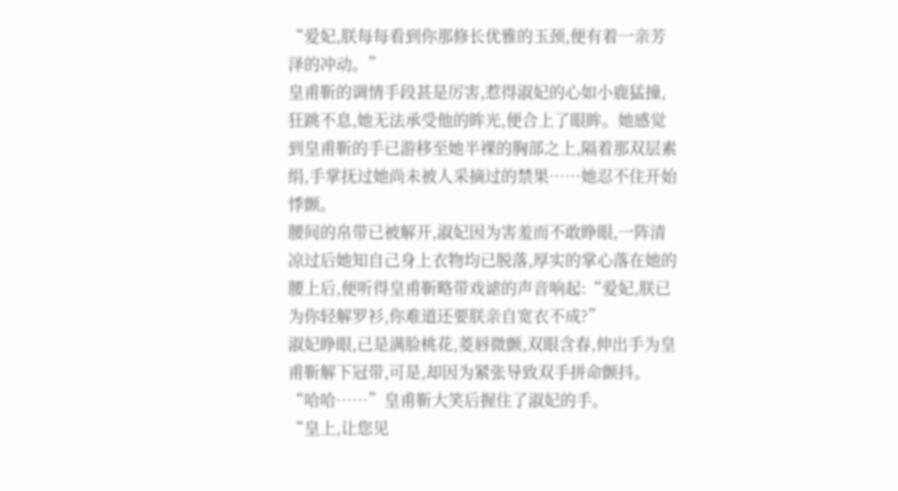“爱妃,朕每每看到你那修长优雅的玉颈,便有着一亲芳泽的冲动。”
皇甫靳的调情手段甚是厉害,惹得淑妃的心如小鹿猛撞,狂跳不息,她无法承受他的眸光,便合上了眼眸。她感觉到皇甫靳的手已游移至她半裸的胸部之上,隔着那双层素绢,手掌抚过她尚未被人采摘过的禁果……她忍不住开始悸颤。
腰间的帛带已被解开,淑妃因为害羞而不敢睁眼,一阵清凉过后她知自己身上衣物均已脱落,厚实的掌心落在她的腰上后,便听得皇甫靳略带戏谑的声音响起:“爱妃,朕已为你轻解罗衫,你难道还要朕亲自宽衣不成?”
淑妃睁眼,已是满脸桃花,菱唇微颤,双眼含春,伸出手为皇甫靳解下冠带,可是,却因为紧张导致双手拼命颤抖。
“哈哈……”皇甫靳大笑后握住了淑妃的手。
“皇上,让您见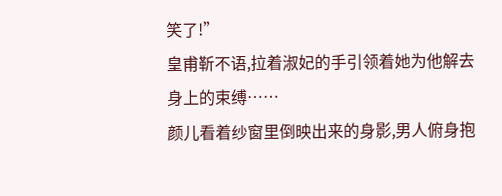笑了!”
皇甫靳不语,拉着淑妃的手引领着她为他解去身上的束缚……
颜儿看着纱窗里倒映出来的身影,男人俯身抱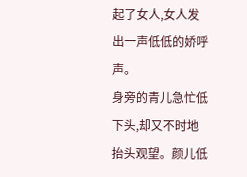起了女人,女人发出一声低低的娇呼声。
身旁的青儿急忙低下头,却又不时地抬头观望。颜儿低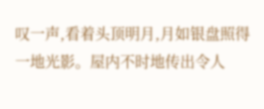叹一声,看着头顶明月,月如银盘照得一地光影。屋内不时地传出令人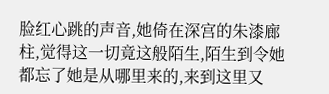脸红心跳的声音,她倚在深宫的朱漆廊柱,觉得这一切竟这般陌生,陌生到令她都忘了她是从哪里来的,来到这里又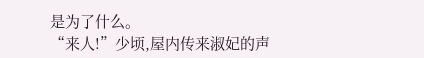是为了什么。
“来人!”少顷,屋内传来淑妃的声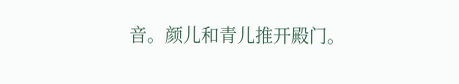音。颜儿和青儿推开殿门。